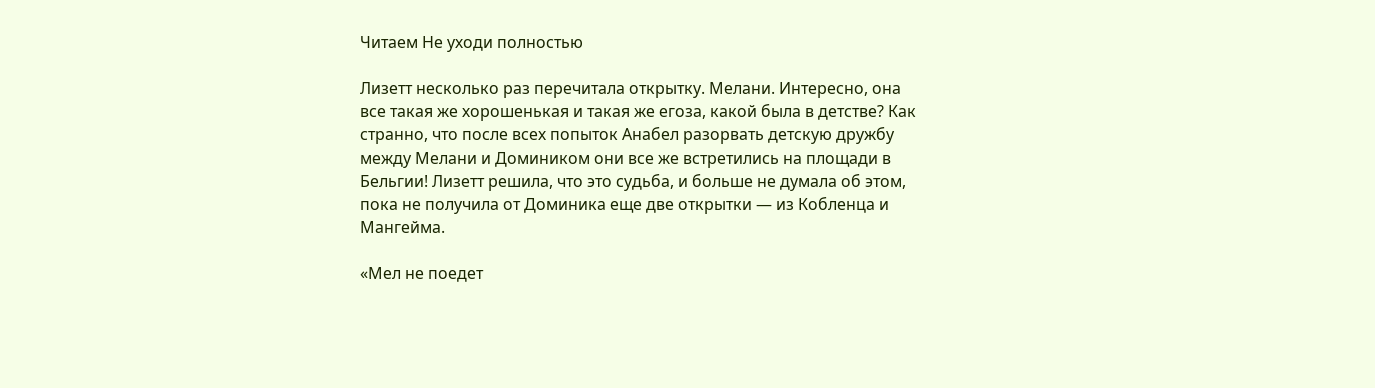Читаем Не уходи полностью

Лизетт несколько раз перечитала открытку. Мелани. Интересно, она все такая же хорошенькая и такая же егоза, какой была в детстве? Как странно, что после всех попыток Анабел разорвать детскую дружбу между Мелани и Домиником они все же встретились на площади в Бельгии! Лизетт решила, что это судьба, и больше не думала об этом, пока не получила от Доминика еще две открытки — из Кобленца и Мангейма.

«Мел не поедет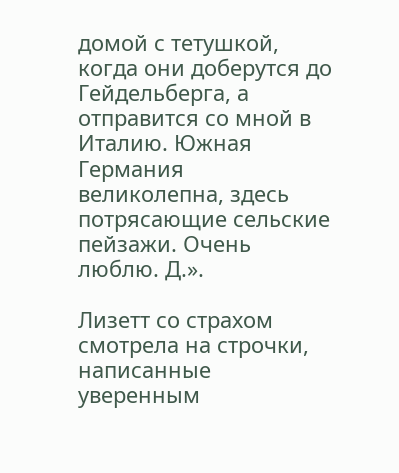домой с тетушкой, когда они доберутся до Гейдельберга, а отправится со мной в Италию. Южная Германия великолепна, здесь потрясающие сельские пейзажи. Очень люблю. Д.».

Лизетт со страхом смотрела на строчки, написанные уверенным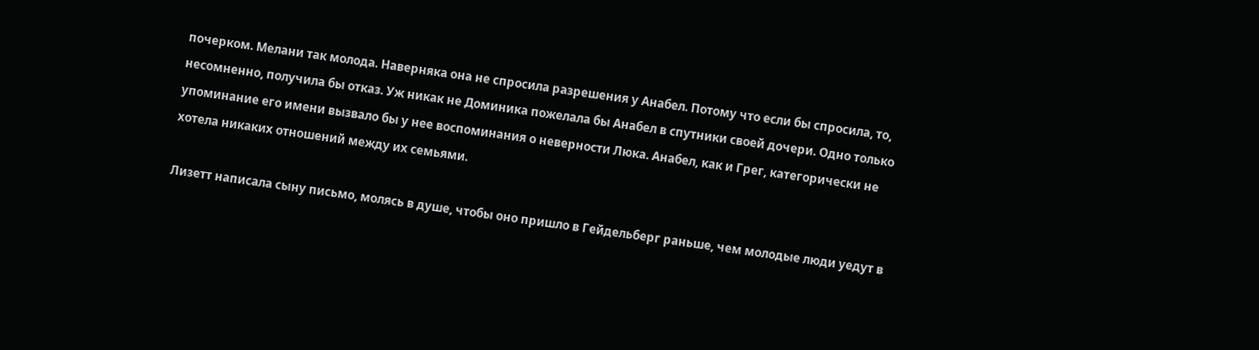почерком. Мелани так молода. Наверняка она не спросила разрешения у Анабел. Потому что если бы спросила, то, несомненно, получила бы отказ. Уж никак не Доминика пожелала бы Анабел в спутники своей дочери. Одно только упоминание его имени вызвало бы у нее воспоминания о неверности Люка. Анабел, как и Грег, категорически не хотела никаких отношений между их семьями.

Лизетт написала сыну письмо, молясь в душе, чтобы оно пришло в Гейдельберг раньше, чем молодые люди уедут в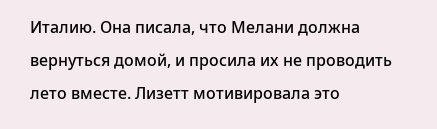Италию. Она писала, что Мелани должна вернуться домой, и просила их не проводить лето вместе. Лизетт мотивировала это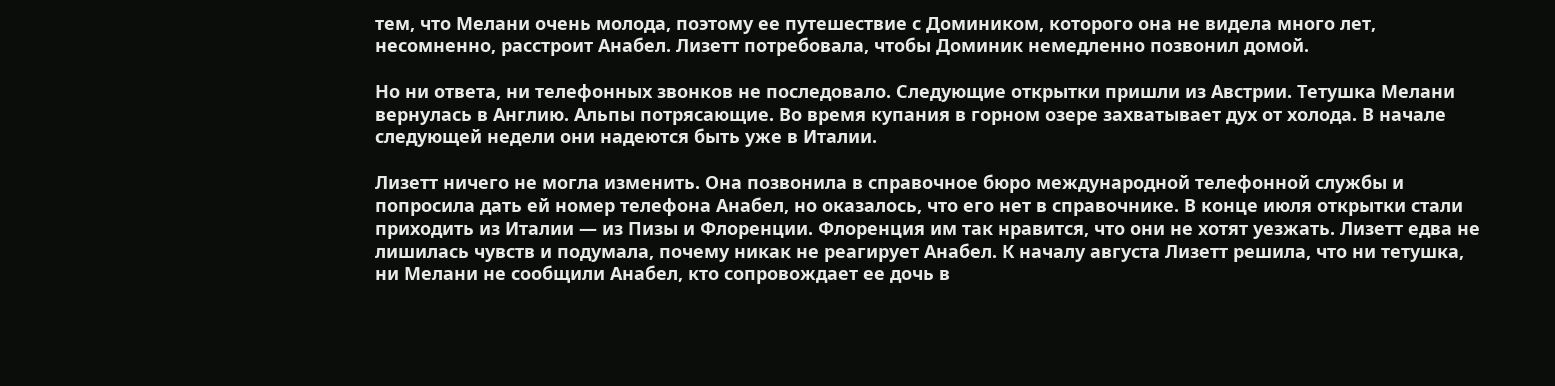тем, что Мелани очень молода, поэтому ее путешествие с Домиником, которого она не видела много лет, несомненно, расстроит Анабел. Лизетт потребовала, чтобы Доминик немедленно позвонил домой.

Но ни ответа, ни телефонных звонков не последовало. Следующие открытки пришли из Австрии. Тетушка Мелани вернулась в Англию. Альпы потрясающие. Во время купания в горном озере захватывает дух от холода. В начале следующей недели они надеются быть уже в Италии.

Лизетт ничего не могла изменить. Она позвонила в справочное бюро международной телефонной службы и попросила дать ей номер телефона Анабел, но оказалось, что его нет в справочнике. В конце июля открытки стали приходить из Италии — из Пизы и Флоренции. Флоренция им так нравится, что они не хотят уезжать. Лизетт едва не лишилась чувств и подумала, почему никак не реагирует Анабел. К началу августа Лизетт решила, что ни тетушка, ни Мелани не сообщили Анабел, кто сопровождает ее дочь в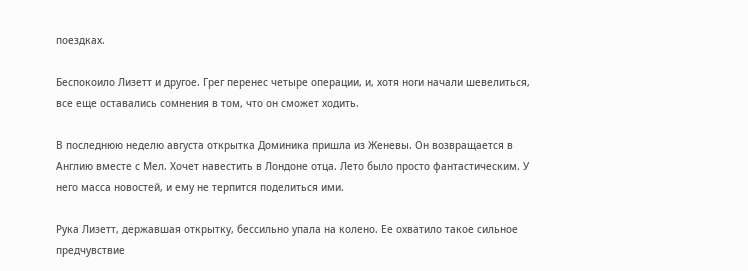поездках.

Беспокоило Лизетт и другое. Грег перенес четыре операции, и, хотя ноги начали шевелиться, все еще оставались сомнения в том, что он сможет ходить.

В последнюю неделю августа открытка Доминика пришла из Женевы. Он возвращается в Англию вместе с Мел. Хочет навестить в Лондоне отца. Лето было просто фантастическим. У него масса новостей, и ему не терпится поделиться ими.

Рука Лизетт, державшая открытку, бессильно упала на колено. Ее охватило такое сильное предчувствие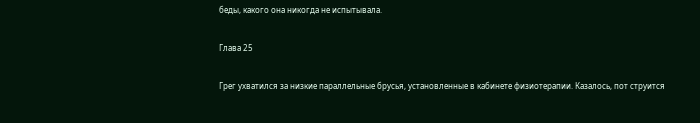беды, какого она никогда не испытывала.

Глава 25

Грег ухватился за низкие параллельные брусья, установленные в кабинете физиотерапии. Казалось, пот струится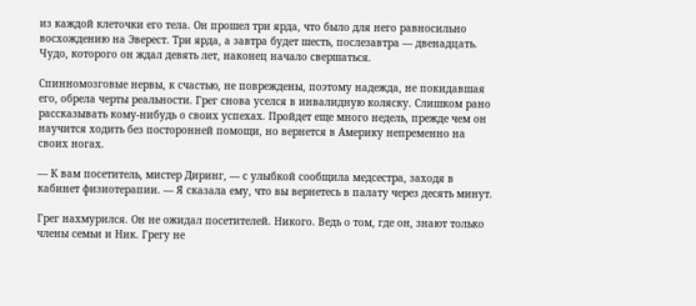из каждой клеточки его тела. Он прошел три ярда, что было для него равносильно восхождению на Эверест. Три ярда, а завтра будет шесть, послезавтра — двенадцать. Чудо, которого он ждал девять лет, наконец начало свершаться.

Спинномозговые нервы, к счастью, не повреждены, поэтому надежда, не покидавшая его, обрела черты реальности. Грег снова уселся в инвалидную коляску. Слишком рано рассказывать кому-нибудь о своих успехах. Пройдет еще много недель, прежде чем он научится ходить без посторонней помощи, но вернется в Америку непременно на своих ногах.

— К вам посетитель, мистер Диринг, — с улыбкой сообщила медсестра, заходя в кабинет физиотерапии. — Я сказала ему, что вы вернетесь в палату через десять минут.

Грег нахмурился. Он не ожидал посетителей. Никого. Ведь о том, где он, знают только члены семьи и Ник. Грегу не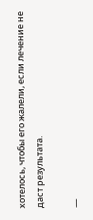хотелось, чтобы его жалели, если лечение не даст результата.

—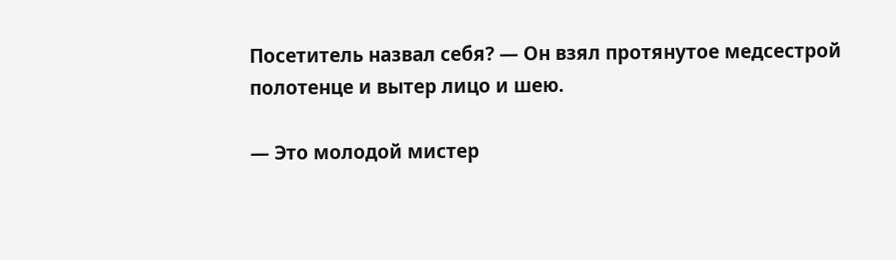Посетитель назвал себя? — Он взял протянутое медсестрой полотенце и вытер лицо и шею.

— Это молодой мистер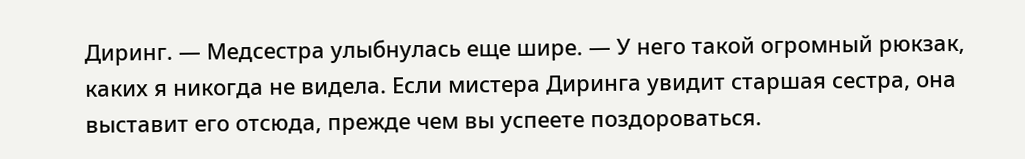Диринг. — Медсестра улыбнулась еще шире. — У него такой огромный рюкзак, каких я никогда не видела. Если мистера Диринга увидит старшая сестра, она выставит его отсюда, прежде чем вы успеете поздороваться.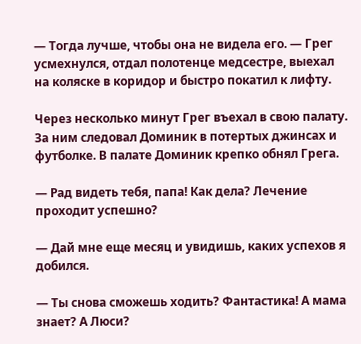— Тогда лучше, чтобы она не видела его. — Грег усмехнулся, отдал полотенце медсестре, выехал на коляске в коридор и быстро покатил к лифту.

Через несколько минут Грег въехал в свою палату. За ним следовал Доминик в потертых джинсах и футболке. В палате Доминик крепко обнял Грега.

— Рад видеть тебя, папа! Как дела? Лечение проходит успешно?

— Дай мне еще месяц и увидишь, каких успехов я добился.

— Ты снова сможешь ходить? Фантастика! А мама знает? А Люси?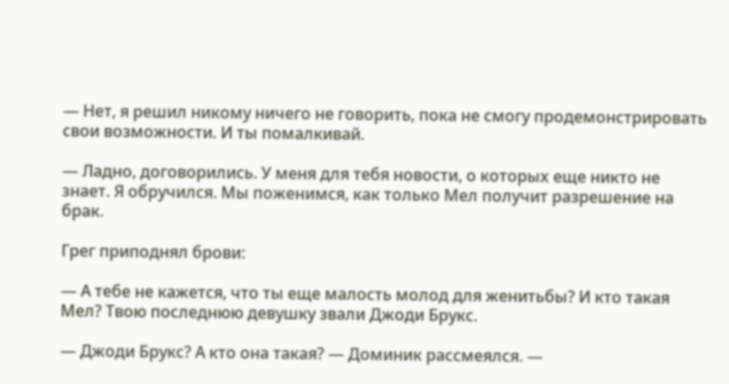— Нет, я решил никому ничего не говорить, пока не смогу продемонстрировать свои возможности. И ты помалкивай.

— Ладно, договорились. У меня для тебя новости, о которых еще никто не знает. Я обручился. Мы поженимся, как только Мел получит разрешение на брак.

Грег приподнял брови:

— А тебе не кажется, что ты еще малость молод для женитьбы? И кто такая Мел? Твою последнюю девушку звали Джоди Брукс.

— Джоди Брукс? А кто она такая? — Доминик рассмеялся. —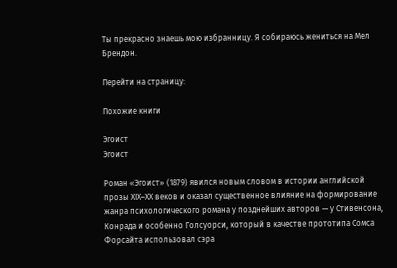Ты прекрасно знаешь мою избранницу. Я собираюсь жениться на Мел Брендон.

Перейти на страницу:

Похожие книги

Эгоист
Эгоист

Роман «Эгоист» (1879) явился новым словом в истории английской прозы XIX–XX веков и оказал существенное влияние на формирование жанра психологического романа у позднейших авторов — у Стивенсона, Конрада и особенно Голсуорси, который в качестве прототипа Сомса Форсайта использовал сэра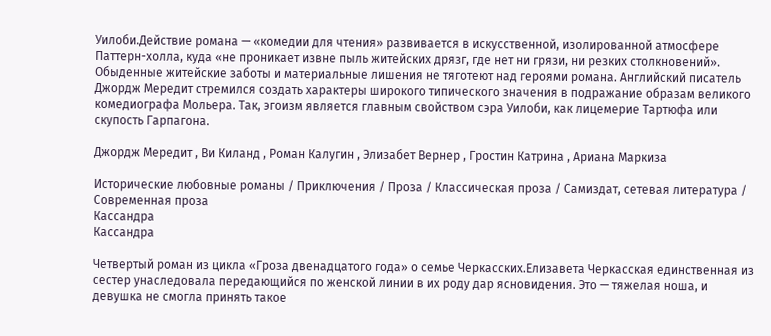Уилоби.Действие романа — «комедии для чтения» развивается в искусственной, изолированной атмосфере Паттерн-холла, куда «не проникает извне пыль житейских дрязг, где нет ни грязи, ни резких столкновений». Обыденные житейские заботы и материальные лишения не тяготеют над героями романа. Английский писатель Джордж Мередит стремился создать характеры широкого типического значения в подражание образам великого комедиографа Мольера. Так, эгоизм является главным свойством сэра Уилоби, как лицемерие Тартюфа или скупость Гарпагона.

Джордж Мередит , Ви Киланд , Роман Калугин , Элизабет Вернер , Гростин Катрина , Ариана Маркиза

Исторические любовные романы / Приключения / Проза / Классическая проза / Самиздат, сетевая литература / Современная проза
Кассандра
Кассандра

Четвертый роман из цикла «Гроза двенадцатого года» о семье Черкасских.Елизавета Черкасская единственная из сестер унаследовала передающийся по женской линии в их роду дар ясновидения. Это — тяжелая ноша, и девушка не смогла принять такое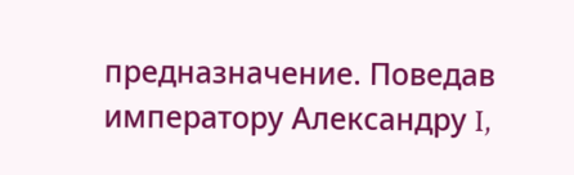предназначение. Поведав императору Александру I,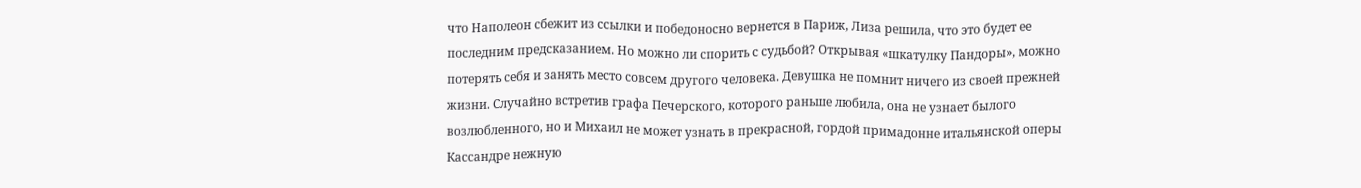что Наполеон сбежит из ссылки и победоносно вернется в Париж, Лиза решила, что это будет ее последним предсказанием. Но можно ли спорить с судьбой? Открывая «шкатулку Пандоры», можно потерять себя и занять место совсем другого человека. Девушка не помнит ничего из своей прежней жизни. Случайно встретив графа Печерского, которого раньше любила, она не узнает былого возлюбленного, но и Михаил не может узнать в прекрасной, гордой примадонне итальянской оперы Кассандре нежную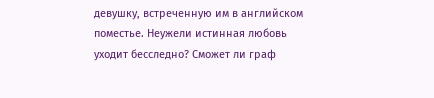девушку, встреченную им в английском поместье. Неужели истинная любовь уходит бесследно? Сможет ли граф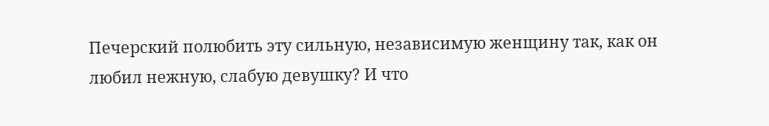Печерский полюбить эту сильную, независимую женщину так, как он любил нежную, слабую девушку? И что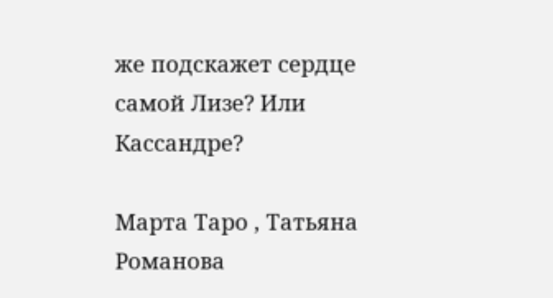же подскажет сердце самой Лизе? Или Кассандре?

Марта Таро , Татьяна Романова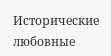Исторические любовные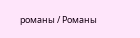романы / Романы